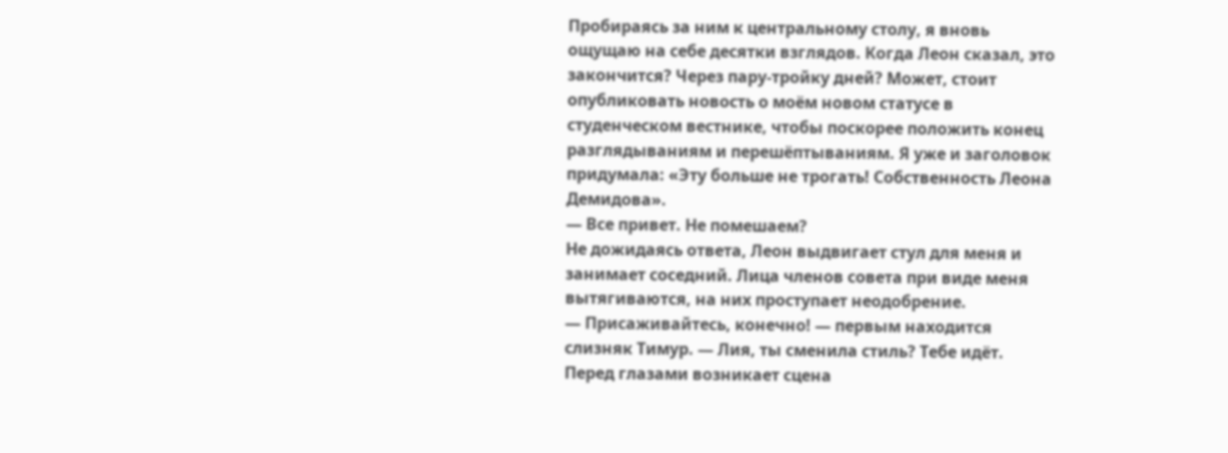Пробираясь за ним к центральному столу, я вновь ощущаю на себе десятки взглядов. Когда Леон сказал, это закончится? Через пару-тройку дней? Может, стоит опубликовать новость о моём новом статусе в студенческом вестнике, чтобы поскорее положить конец разглядываниям и перешёптываниям. Я уже и заголовок придумала: «Эту больше не трогать! Собственность Леона Демидова».
— Все привет. Не помешаем?
Не дожидаясь ответа, Леон выдвигает стул для меня и занимает соседний. Лица членов совета при виде меня вытягиваются, на них проступает неодобрение.
— Присаживайтесь, конечно! — первым находится слизняк Тимур. — Лия, ты сменила стиль? Тебе идёт.
Перед глазами возникает сцена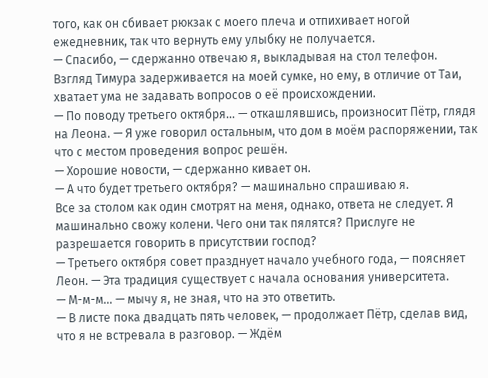того, как он сбивает рюкзак с моего плеча и отпихивает ногой ежедневник, так что вернуть ему улыбку не получается.
— Спасибо, — сдержанно отвечаю я, выкладывая на стол телефон.
Взгляд Тимура задерживается на моей сумке, но ему, в отличие от Таи, хватает ума не задавать вопросов о её происхождении.
— По поводу третьего октября… — откашлявшись, произносит Пётр, глядя на Леона. — Я уже говорил остальным, что дом в моём распоряжении, так что с местом проведения вопрос решён.
— Хорошие новости, — сдержанно кивает он.
— А что будет третьего октября? — машинально спрашиваю я.
Все за столом как один смотрят на меня, однако, ответа не следует. Я машинально свожу колени. Чего они так пялятся? Прислуге не разрешается говорить в присутствии господ?
— Третьего октября совет празднует начало учебного года, — поясняет Леон. — Эта традиция существует с начала основания университета.
— М-м-м… — мычу я, не зная, что на это ответить.
— В листе пока двадцать пять человек, — продолжает Пётр, сделав вид, что я не встревала в разговор. — Ждём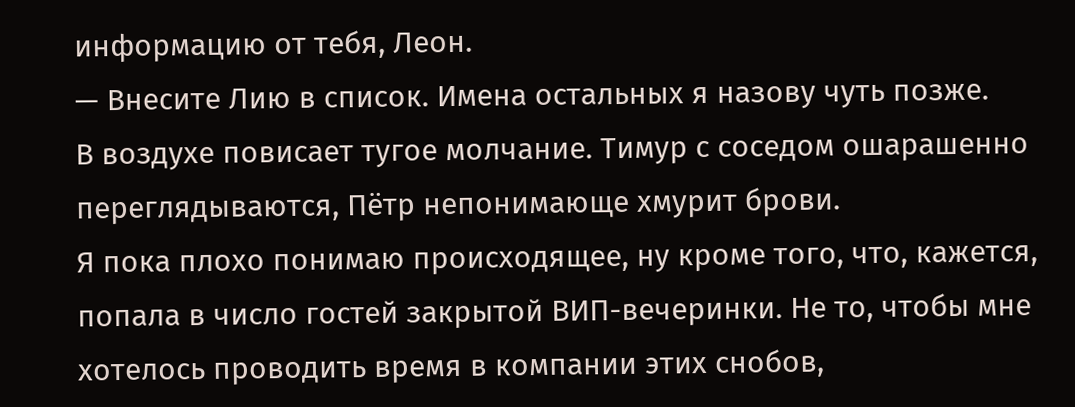информацию от тебя, Леон.
— Внесите Лию в список. Имена остальных я назову чуть позже.
В воздухе повисает тугое молчание. Тимур с соседом ошарашенно переглядываются, Пётр непонимающе хмурит брови.
Я пока плохо понимаю происходящее, ну кроме того, что, кажется, попала в число гостей закрытой ВИП-вечеринки. Не то, чтобы мне хотелось проводить время в компании этих снобов,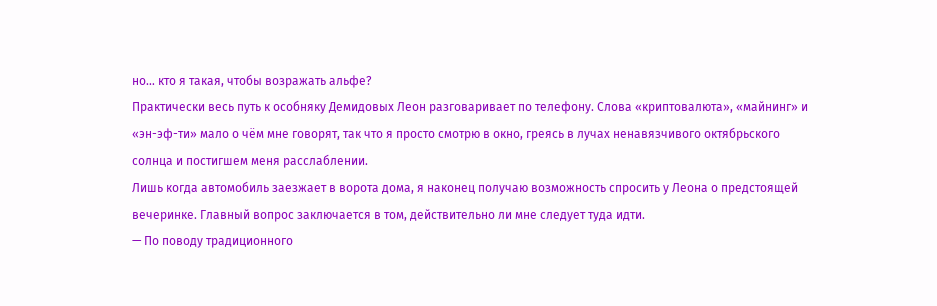но… кто я такая, чтобы возражать альфе?
Практически весь путь к особняку Демидовых Леон разговаривает по телефону. Слова «криптовалюта», «майнинг» и «эн-эф-ти» мало о чём мне говорят, так что я просто смотрю в окно, греясь в лучах ненавязчивого октябрьского солнца и постигшем меня расслаблении.
Лишь когда автомобиль заезжает в ворота дома, я наконец получаю возможность спросить у Леона о предстоящей вечеринке. Главный вопрос заключается в том, действительно ли мне следует туда идти.
— По поводу традиционного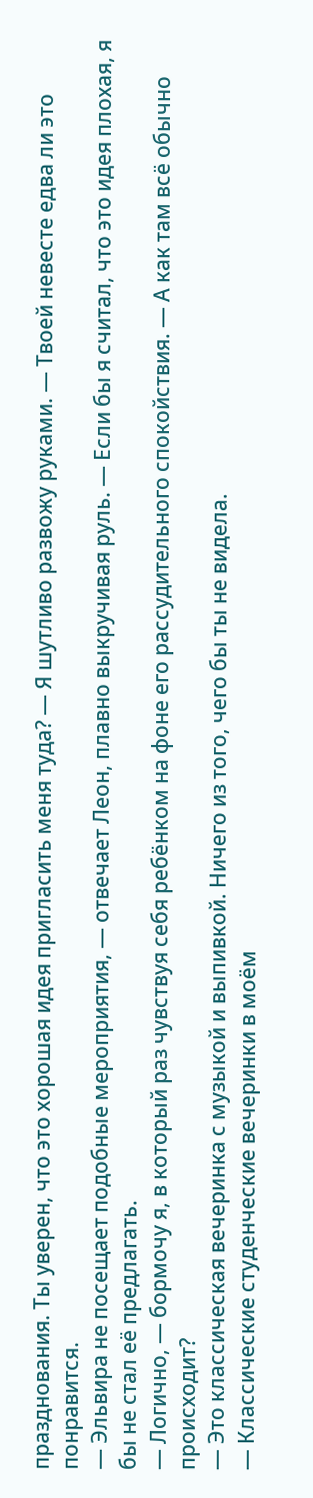празднования. Ты уверен, что это хорошая идея пригласить меня туда? — Я шутливо развожу руками. — Твоей невесте едва ли это понравится.
— Эльвира не посещает подобные мероприятия, — отвечает Леон, плавно выкручивая руль. — Если бы я считал, что это идея плохая, я бы не стал её предлагать.
— Логично, — бормочу я, в который раз чувствуя себя ребёнком на фоне его рассудительного спокойствия. — А как там всё обычно происходит?
— Это классическая вечеринка с музыкой и выпивкой. Ничего из того, чего бы ты не видела.
— Классические студенческие вечеринки в моём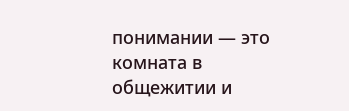понимании — это комната в общежитии и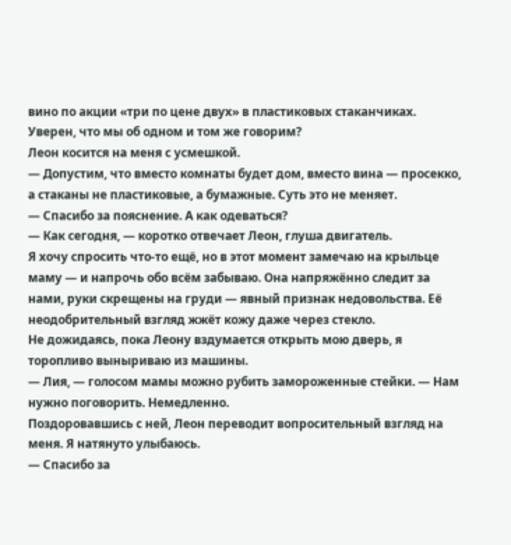вино по акции «три по цене двух» в пластиковых стаканчиках. Уверен, что мы об одном и том же говорим?
Леон косится на меня с усмешкой.
— Допустим, что вместо комнаты будет дом, вместо вина — просекко, а стаканы не пластиковые, а бумажные. Суть это не меняет.
— Спасибо за пояснение. А как одеваться?
— Как сегодня, — коротко отвечает Леон, глуша двигатель.
Я хочу спросить что-то ещё, но в этот момент замечаю на крыльце маму — и напрочь обо всём забываю. Она напряжённо следит за нами, руки скрещены на груди — явный признак недовольства. Её неодобрительный взгляд жжёт кожу даже через стекло.
Не дожидаясь, пока Леону вздумается открыть мою дверь, я торопливо выныриваю из машины.
— Лия, — голосом мамы можно рубить замороженные стейки. — Нам нужно поговорить. Немедленно.
Поздоровавшись с ней, Леон переводит вопросительный взгляд на меня. Я натянуто улыбаюсь.
— Спасибо за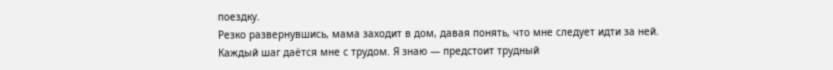поездку.
Резко развернувшись, мама заходит в дом, давая понять, что мне следует идти за ней. Каждый шаг даётся мне с трудом. Я знаю — предстоит трудный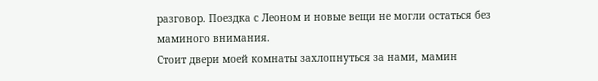разговор. Поездка с Леоном и новые вещи не могли остаться без маминого внимания.
Стоит двери моей комнаты захлопнуться за нами, мамин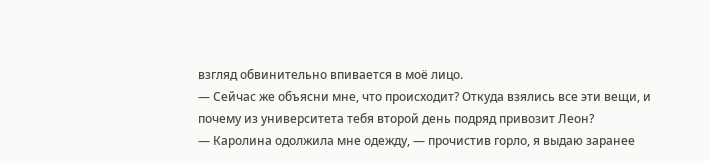взгляд обвинительно впивается в моё лицо.
— Сейчас же объясни мне, что происходит? Откуда взялись все эти вещи, и почему из университета тебя второй день подряд привозит Леон?
— Каролина одолжила мне одежду, — прочистив горло, я выдаю заранее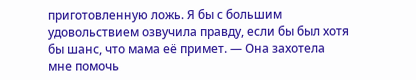приготовленную ложь. Я бы с большим удовольствием озвучила правду, если бы был хотя бы шанс, что мама её примет. — Она захотела мне помочь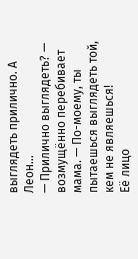выглядеть прилично. А Леон…
— Прилично выглядеть? — возмущённо перебивает мама. — По-моему, ты пытаешься выглядеть той, кем не являешься!
Её лицо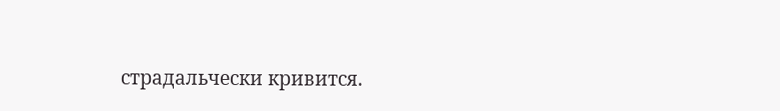страдальчески кривится.